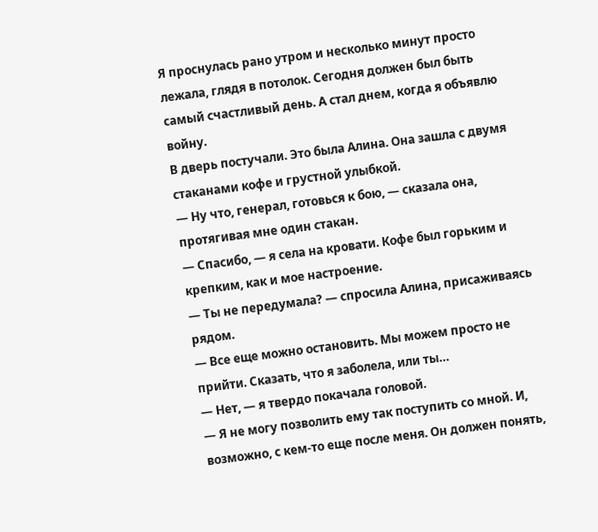Я проснулась рано утром и несколько минут просто лежала, глядя в потолок. Сегодня должен был быть самый счастливый день. А стал днем, когда я объявлю войну.
В дверь постучали. Это была Алина. Она зашла с двумя стаканами кофе и грустной улыбкой.
— Ну что, генерал, готовься к бою, — сказала она, протягивая мне один стакан.
— Спасибо, — я села на кровати. Кофе был горьким и крепким, как и мое настроение.
— Ты не передумала? — спросила Алина, присаживаясь рядом.
— Все еще можно остановить. Мы можем просто не прийти. Сказать, что я заболела, или ты…
— Нет, — я твердо покачала головой.
— Я не могу позволить ему так поступить со мной. И, возможно, с кем-то еще после меня. Он должен понять,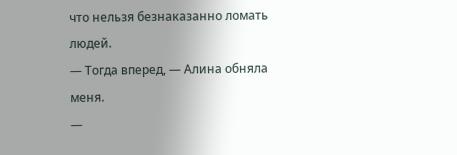что нельзя безнаказанно ломать людей.
— Тогда вперед, — Алина обняла меня.
—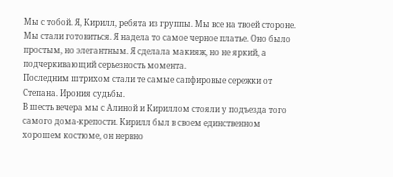Мы с тобой. Я, Кирилл, ребята из группы. Мы все на твоей стороне.
Мы стали готовиться. Я надела то самое черное платье. Оно было простым, но элегантным. Я сделала макияж, но не яркий, а подчеркивающий серьезность момента.
Последним штрихом стали те самые сапфировые сережки от Степана. Ирония судьбы.
В шесть вечера мы с Алиной и Кириллом стояли у подъезда того самого дома-крепости. Кирилл был в своем единственном хорошем костюме, он нервно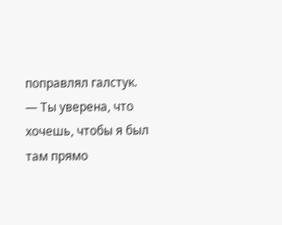поправлял галстук.
— Ты уверена, что хочешь, чтобы я был там прямо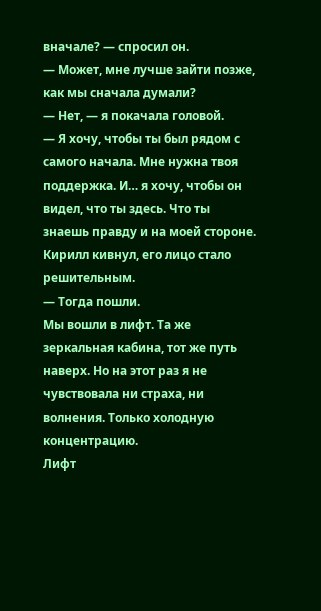вначале? — спросил он.
— Может, мне лучше зайти позже, как мы сначала думали?
— Нет, — я покачала головой.
— Я хочу, чтобы ты был рядом с самого начала. Мне нужна твоя поддержка. И… я хочу, чтобы он видел, что ты здесь. Что ты знаешь правду и на моей стороне.
Кирилл кивнул, его лицо стало решительным.
— Тогда пошли.
Мы вошли в лифт. Та же зеркальная кабина, тот же путь наверх. Но на этот раз я не чувствовала ни страха, ни волнения. Только холодную концентрацию.
Лифт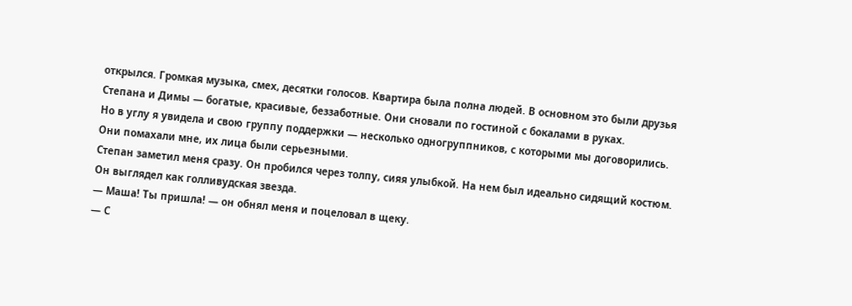открылся. Громкая музыка, смех, десятки голосов. Квартира была полна людей. В основном это были друзья Степана и Димы — богатые, красивые, беззаботные. Они сновали по гостиной с бокалами в руках.
Но в углу я увидела и свою группу поддержки — несколько одногруппников, с которыми мы договорились. Они помахали мне, их лица были серьезными.
Степан заметил меня сразу. Он пробился через толпу, сияя улыбкой. На нем был идеально сидящий костюм. Он выглядел как голливудская звезда.
— Маша! Ты пришла! — он обнял меня и поцеловал в щеку.
— С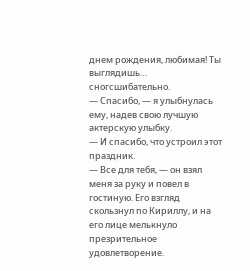днем рождения, любимая! Ты выглядишь… сногсшибательно.
— Спасибо, — я улыбнулась ему, надев свою лучшую актерскую улыбку.
— И спасибо, что устроил этот праздник.
— Все для тебя, — он взял меня за руку и повел в гостиную. Его взгляд скользнул по Кириллу, и на его лице мелькнуло презрительное удовлетворение.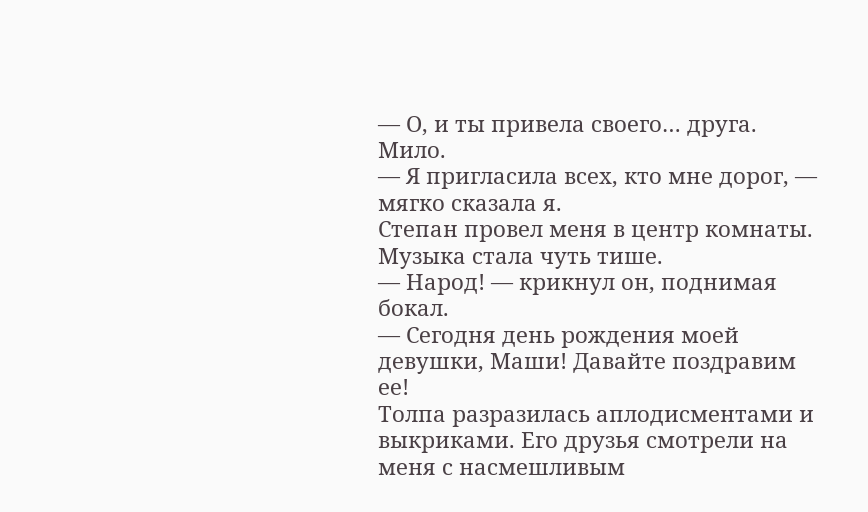— О, и ты привела своего… друга. Мило.
— Я пригласила всех, кто мне дорог, — мягко сказала я.
Степан провел меня в центр комнаты. Музыка стала чуть тише.
— Народ! — крикнул он, поднимая бокал.
— Сегодня день рождения моей девушки, Маши! Давайте поздравим ее!
Толпа разразилась аплодисментами и выкриками. Его друзья смотрели на меня с насмешливым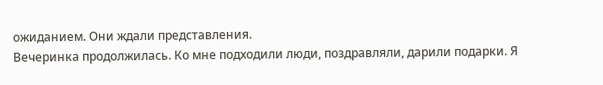ожиданием. Они ждали представления.
Вечеринка продолжилась. Ко мне подходили люди, поздравляли, дарили подарки. Я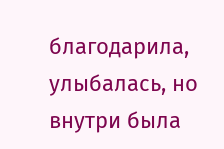благодарила, улыбалась, но внутри была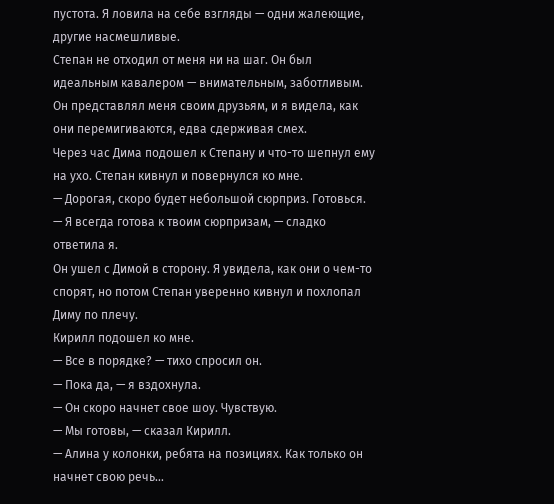пустота. Я ловила на себе взгляды — одни жалеющие, другие насмешливые.
Степан не отходил от меня ни на шаг. Он был идеальным кавалером — внимательным, заботливым. Он представлял меня своим друзьям, и я видела, как они перемигиваются, едва сдерживая смех.
Через час Дима подошел к Степану и что-то шепнул ему на ухо. Степан кивнул и повернулся ко мне.
— Дорогая, скоро будет небольшой сюрприз. Готовься.
— Я всегда готова к твоим сюрпризам, — сладко ответила я.
Он ушел с Димой в сторону. Я увидела, как они о чем-то спорят, но потом Степан уверенно кивнул и похлопал Диму по плечу.
Кирилл подошел ко мне.
— Все в порядке? — тихо спросил он.
— Пока да, — я вздохнула.
— Он скоро начнет свое шоу. Чувствую.
— Мы готовы, — сказал Кирилл.
— Алина у колонки, ребята на позициях. Как только он начнет свою речь…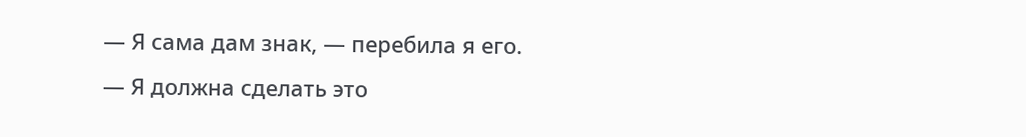— Я сама дам знак, — перебила я его.
— Я должна сделать это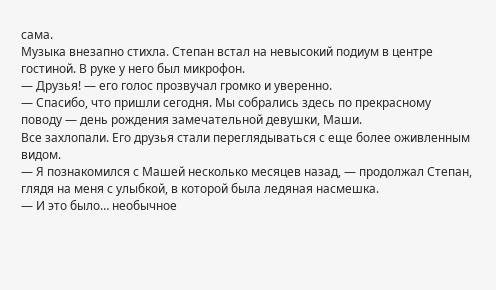сама.
Музыка внезапно стихла. Степан встал на невысокий подиум в центре гостиной. В руке у него был микрофон.
— Друзья! — его голос прозвучал громко и уверенно.
— Спасибо, что пришли сегодня. Мы собрались здесь по прекрасному поводу — день рождения замечательной девушки, Маши.
Все захлопали. Его друзья стали переглядываться с еще более оживленным видом.
— Я познакомился с Машей несколько месяцев назад, — продолжал Степан, глядя на меня с улыбкой, в которой была ледяная насмешка.
— И это было… необычное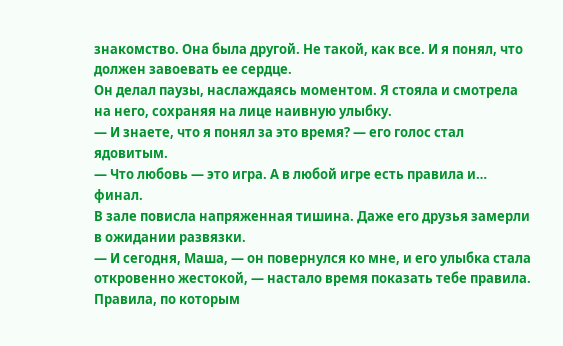знакомство. Она была другой. Не такой, как все. И я понял, что должен завоевать ее сердце.
Он делал паузы, наслаждаясь моментом. Я стояла и смотрела на него, сохраняя на лице наивную улыбку.
— И знаете, что я понял за это время? — его голос стал ядовитым.
— Что любовь — это игра. А в любой игре есть правила и… финал.
В зале повисла напряженная тишина. Даже его друзья замерли в ожидании развязки.
— И сегодня, Маша, — он повернулся ко мне, и его улыбка стала откровенно жестокой, — настало время показать тебе правила. Правила, по которым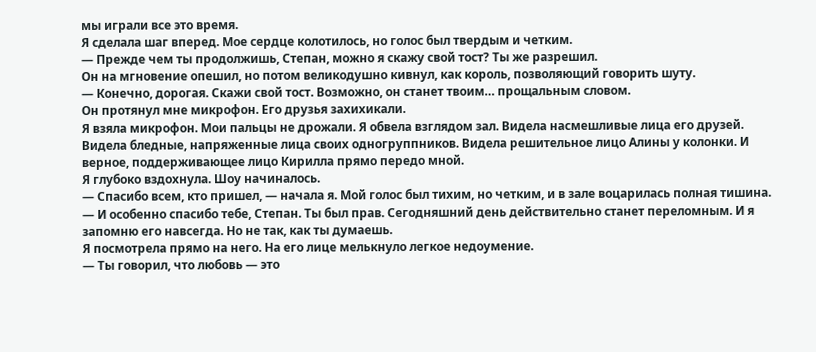мы играли все это время.
Я сделала шаг вперед. Мое сердце колотилось, но голос был твердым и четким.
— Прежде чем ты продолжишь, Степан, можно я скажу свой тост? Ты же разрешил.
Он на мгновение опешил, но потом великодушно кивнул, как король, позволяющий говорить шуту.
— Конечно, дорогая. Скажи свой тост. Возможно, он станет твоим… прощальным словом.
Он протянул мне микрофон. Его друзья захихикали.
Я взяла микрофон. Мои пальцы не дрожали. Я обвела взглядом зал. Видела насмешливые лица его друзей. Видела бледные, напряженные лица своих одногруппников. Видела решительное лицо Алины у колонки. И верное, поддерживающее лицо Кирилла прямо передо мной.
Я глубоко вздохнула. Шоу начиналось.
— Спасибо всем, кто пришел, — начала я. Мой голос был тихим, но четким, и в зале воцарилась полная тишина.
— И особенно спасибо тебе, Степан. Ты был прав. Сегодняшний день действительно станет переломным. И я запомню его навсегда. Но не так, как ты думаешь.
Я посмотрела прямо на него. На его лице мелькнуло легкое недоумение.
— Ты говорил, что любовь — это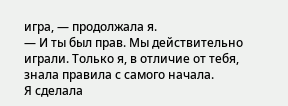игра, — продолжала я.
— И ты был прав. Мы действительно играли. Только я, в отличие от тебя, знала правила с самого начала.
Я сделала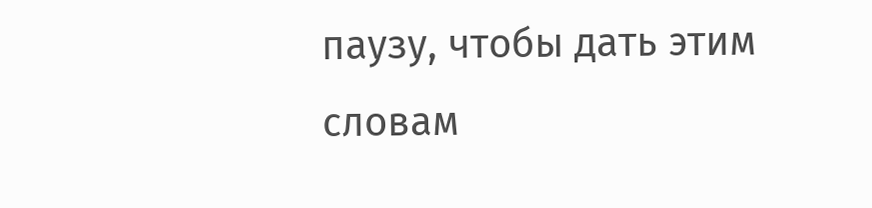паузу, чтобы дать этим словам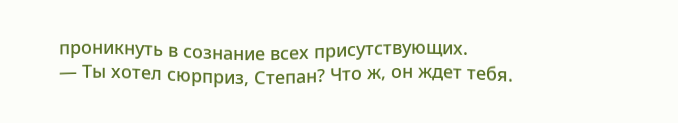проникнуть в сознание всех присутствующих.
— Ты хотел сюрприз, Степан? Что ж, он ждет тебя.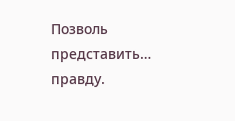Позволь представить… правду.